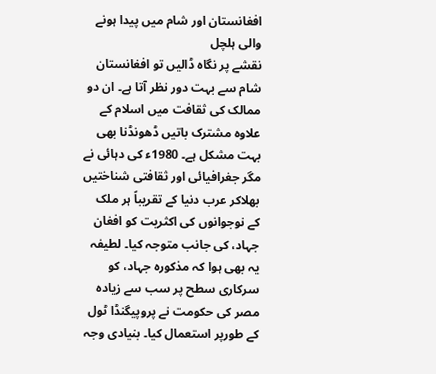افغانستان اور شام میں پیدا ہونے والی ہلچل
نقشے پر نگاہ ڈالیں تو افغانستان شام سے بہت دور نظر آتا ہے۔ ان دو ممالک کی ثقافت میں اسلام کے علاوہ مشترک باتیں ڈھونڈنا بھی بہت مشکل ہے۔ 1980ء کی دہائی نے مگر جغرافیائی اور ثقافتی شناختیں بھلاکر عرب دنیا کے تقریباً ہر ملک کے نوجوانوں کی اکثریت کو افغان جہاد، کی جانب متوجہ کیا۔ لطیفہ یہ بھی ہوا کہ مذکورہ جہاد، کو سرکاری سطح پر سب سے زیادہ مصر کی حکومت نے پروپیگنڈا ٹول کے طورپر استعمال کیا۔ بنیادی وجہ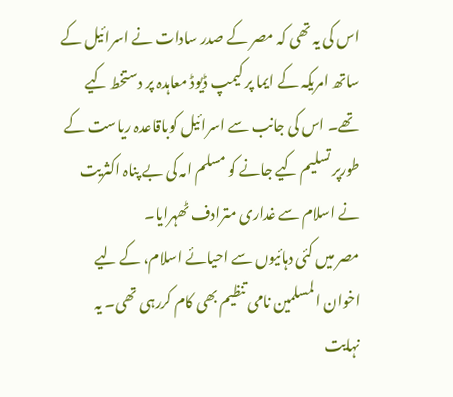اس کی یہ تھی کہ مصر کے صدر سادات نے اسرائیل کے ساتھ امریکہ کے ایما پر کیمپ ڈیوڈ معاہدہ پر دستخط کیے تھے۔ اس کی جانب سے اسرائیل کوباقاعدہ ریاست کے طورپر تسلیم کیے جانے کو مسلم امہ کی بے پناہ اکثریت نے اسلام سے غداری مترادف ٹھہرایا۔
مصر میں کئی دہائیوں سے احیائے اسلام، کے لیے اخوان المسلمین نامی تنظیم بھی کام کررہی تھی۔ یہ نہایت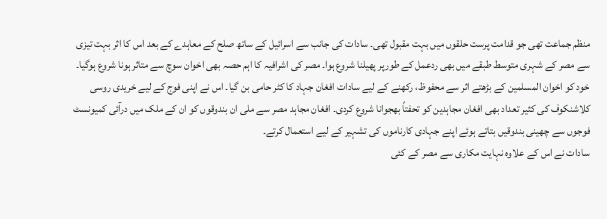منظم جماعت تھی جو قدامت پرست حلقوں میں بہت مقبول تھی۔ سادات کی جانب سے اسرائیل کے ساتھ صلح کے معاہدے کے بعد اس کا اثر بہت تیزی سے مصر کے شہری متوسط طبقے میں بھی ردعمل کے طورپر پھیلنا شروع ہوا۔ مصر کی اشرافیہ کا اہم حصہ بھی اخوان سوچ سے متاثر ہونا شروع ہوگیا۔ خود کو اخوان المسلمین کے بڑھتے اثر سے محفوظ، رکھنے کے لیے سادات افغان جہاد کا کٹر حامی بن گیا۔ اس نے اپنی فوج کے لیے خریدی روسی کلاشنکوف کی کثیر تعداد بھی افغان مجاہدین کو تحفتاً بھجوانا شروع کردی۔ افغان مجاہد مصر سے ملی ان بندوقوں کو ان کے ملک میں درآئی کمیونسٹ فوجوں سے چھینی بندوقیں بتاتے ہوئے اپنے جہادی کارناموں کی تشہیر کے لیے استعمال کرتے۔
سادات نے اس کے علاوہ نہایت مکاری سے مصر کے کئی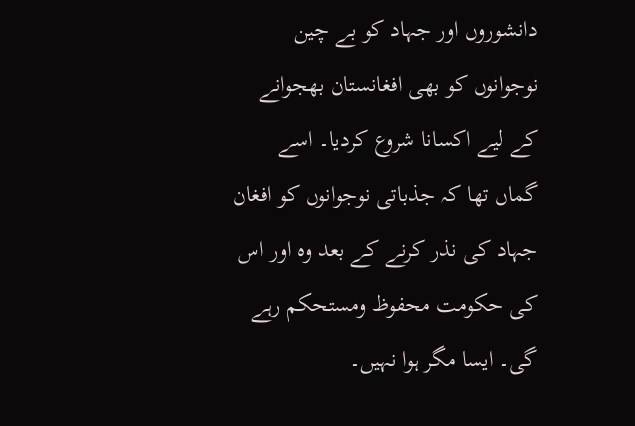دانشوروں اور جہاد کو بے چین نوجوانوں کو بھی افغانستان بھجوانے کے لیے اکسانا شروع کردیا۔ اسے گماں تھا کہ جذباتی نوجوانوں کو افغان جہاد کی نذر کرنے کے بعد وہ اور اس کی حکومت محفوظ ومستحکم رہے گی۔ ایسا مگر ہوا نہیں۔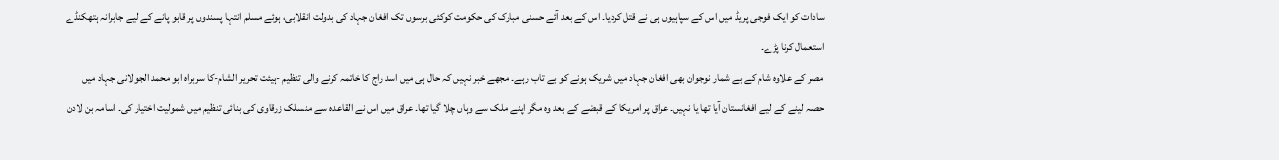سادات کو ایک فوجی پریڈ میں اس کے سپاہیوں ہی نے قتل کردیا۔ اس کے بعد آئے حسنی مبارک کی حکومت کوکئی برسوں تک افغان جہاد کی بدولت انقلابی، ہوئے مسلم انتہا پسندوں پر قابو پانے کے لیے جابرانہ ہتھکنڈے استعمال کرنا پڑے۔
مصر کے علاوہ شام کے بے شمار نوجوان بھی افغان جہاد میں شریک ہونے کو بے تاب رہے۔ مجھے خبر نہیں کہ حال ہی میں اسد راج کا خاتمہ کرنے والی تنظیم -ہیئت تحریر الشام-کا سربراہ ابو محمد الجولانی جہاد میں حصہ لینے کے لیے افغانستان آیا تھا یا نہیں۔ عراق پر امریکا کے قبضے کے بعد وہ مگر اپنے ملک سے وہاں چلا گیا تھا۔ عراق میں اس نے القاعدہ سے منسلک زرقاوی کی بنائی تنظیم میں شمولیت اختیار کی۔ اسامہ بن لادن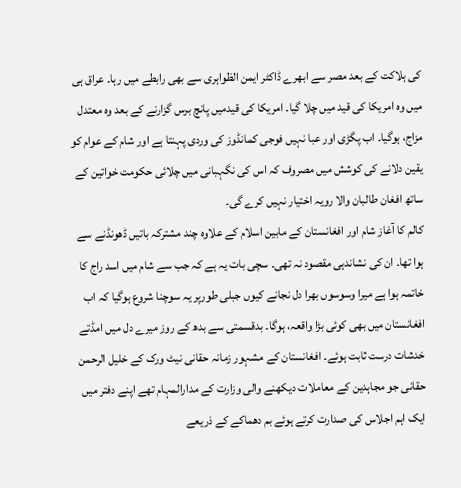کی ہلاکت کے بعد مصر سے ابھرے ڈاکٹر ایمن الظواہری سے بھی رابطے میں رہا۔ عراق ہی میں وہ امریکا کی قید میں چلا گیا۔ امریکا کی قیدمیں پانچ برس گزارنے کے بعد وہ معتدل مزاج، ہوگیا۔ اب پگڑی اور عبا نہیں فوجی کمانڈوز کی وردی پہنتا ہے اور شام کے عوام کو یقین دلانے کی کوشش میں مصروف کہ اس کی نگہبانی میں چلائی حکومت خواتین کے ساتھ افغان طالبان والا رویہ اختیار نہیں کرے گی۔
کالم کا آغاز شام اور افغانستان کے مابین اسلام کے علاوہ چند مشترکہ باتیں ڈھونڈنے سے ہوا تھا۔ ان کی نشاندہی مقصود نہ تھی۔ سچی بات یہ ہے کہ جب سے شام میں اسد راج کا خاتمہ ہوا ہے میرا وسوسوں بھرا دل نجانے کیوں جبلی طورپر یہ سوچنا شروع ہوگیا کہ اب افغانستان میں بھی کوئی بڑا واقعہ، ہوگا۔ بدقسمتی سے بدھ کے روز میرے دل میں امڈتے خدشات درست ثابت ہوئے۔ افغانستان کے مشہور زمانہ حقانی نیٹ ورک کے خلیل الرحمن حقانی جو مجاہدین کے معاملات دیکھنے والی وزارت کے مدارالمہام تھے اپنے دفتر میں ایک اہم اجلاس کی صدارت کرتے ہوئے بم دھماکے کے ذریعے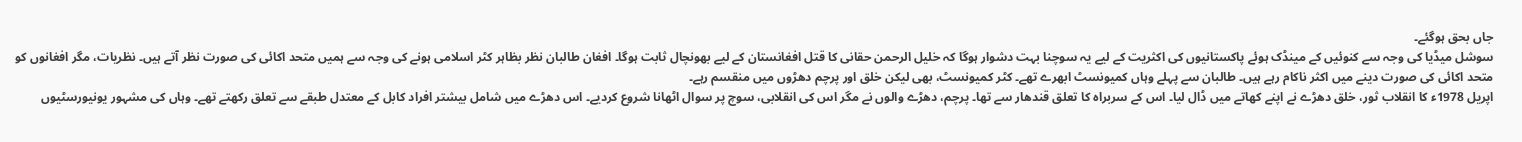جاں بحق ہوگئے۔
سوشل میڈیا کی وجہ سے کنوئیں کے مینڈک ہوئے پاکستانیوں کی اکثریت کے لیے یہ سوچنا بہت دشوار ہوگا کہ خلیل الرحمن حقانی کا قتل افغانستان کے لیے بھونچال ثابت ہوگا۔ افغان طالبان نظر بظاہر کٹر اسلامی ہونے کی وجہ سے ہمیں متحد اکائی کی صورت نظر آتے ہیں۔ نظریات، مگر افغانوں کو متحد اکائی کی صورت دینے میں اکثر ناکام رہے ہیں۔ طالبان سے پہلے وہاں کمیونسٹ ابھرے تھے۔ کٹر کمیونسٹ، بھی لیکن خلق اور پرچم دھڑوں میں منقسم رہے۔
اپریل 1978ء کا انقلاب ثور، خلق دھڑے نے اپنے کھاتے میں ڈال لیا۔ اس کے سربراہ کا تعلق قندھار سے تھا۔ پرچم، دھڑے والوں نے مگر اس کی انقلابی، سوچ پر سوال اٹھانا شروع کردیے۔ اس دھڑے میں شامل بیشتر افراد کابل کے معتدل طبقے سے تعلق رکھتے تھے۔ وہاں کی مشہور یونیورسٹیوں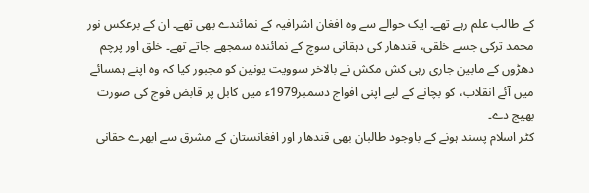کے طالب علم رہے تھے۔ ایک حوالے سے وہ افغان اشرافیہ کے نمائندے بھی تھے۔ ان کے برعکس نور محمد ترکی جسے خلقی، قندھار کی دہقانی سوچ کے نمائندہ سمجھے جاتے تھے۔ خلق اور پرچم دھڑوں کے مابین جاری رہی کش مکش نے بالاخر سوویت یونین کو مجبور کیا کہ وہ اپنے ہمسائے میں آئے انقلاب، کو بچانے کے لیے اپنی افواج دسمبر1979ء میں کابل پر قابض فوج کی صورت بھیج دے۔
کٹر اسلام پسند ہونے کے باوجود طالبان بھی قندھار اور افغانستان کے مشرق سے ابھرے حقانی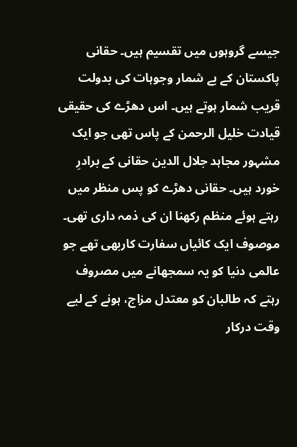جیسے گروہوں میں تقسیم ہیں۔ حقانی پاکستان کے بے شمار وجوہات کی بدولت قریب شمار ہوتے ہیں۔ اس دھڑے کی حقیقی قیادت خلیل الرحمن کے پاس تھی جو ایک مشہور مجاہد جلال الدین حقانی کے برادرِ خورد ہیں۔ حقانی دھڑے کو پس منظر میں رہتے ہوئے منظم رکھنا ان کی ذمہ داری تھی۔ موصوف ایک کائیاں سفارت کاربھی تھے جو عالمی دنیا کو یہ سمجھانے میں مصروف رہتے کہ طالبان کو معتدل مزاج، ہونے کے لیے وقت درکار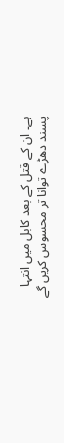ہے۔ ان کے قتل کے بعد کابل میں انتہا پسند دھڑے توانا تر محسوس کریں گے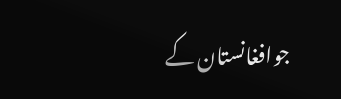جوافغانستان کے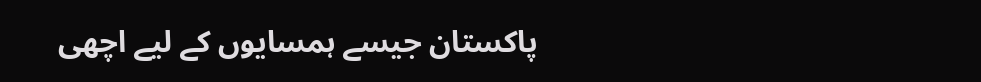پاکستان جیسے ہمسایوں کے لیے اچھی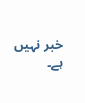خبر نہیں ہے۔